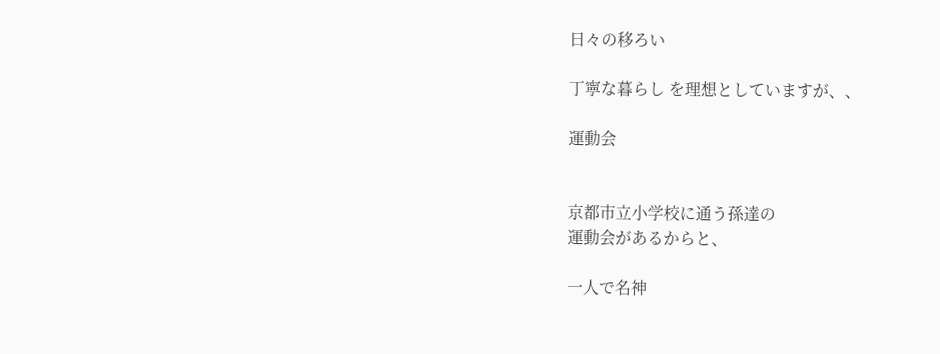日々の移ろい

丁寧な暮らし を理想としていますが、、

運動会


京都市立小学校に通う孫達の
運動会があるからと、

一人で名神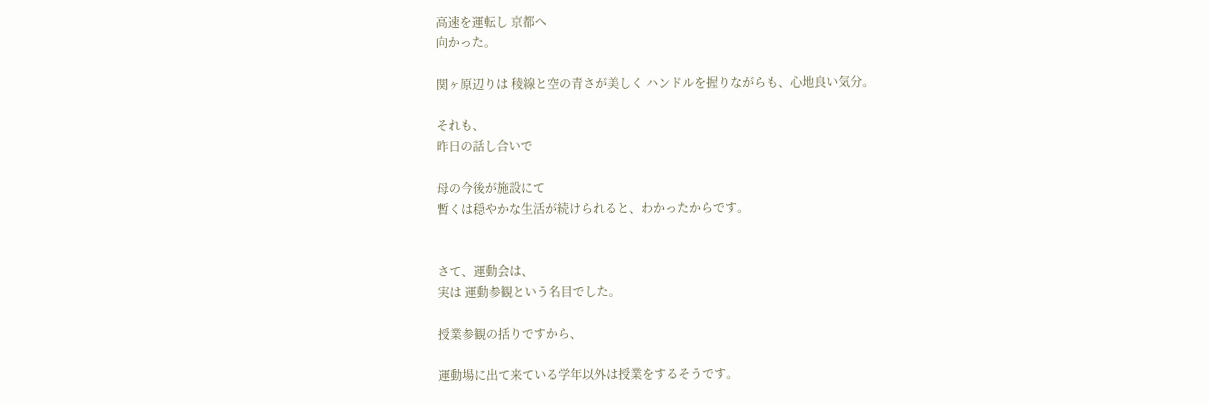高速を運転し 京都へ
向かった。

関ヶ原辺りは 稜線と空の青さが美しく ハンドルを握りながらも、心地良い気分。

それも、
昨日の話し合いで

母の今後が施設にて
暫くは穏やかな生活が続けられると、わかったからです。


さて、運動会は、
実は 運動参観という名目でした。

授業参観の括りですから、

運動場に出て来ている学年以外は授業をするそうです。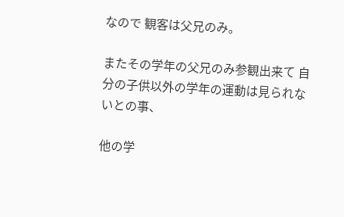なので 観客は父兄のみ。

またその学年の父兄のみ参観出来て 自分の子供以外の学年の運動は見られないとの事、

他の学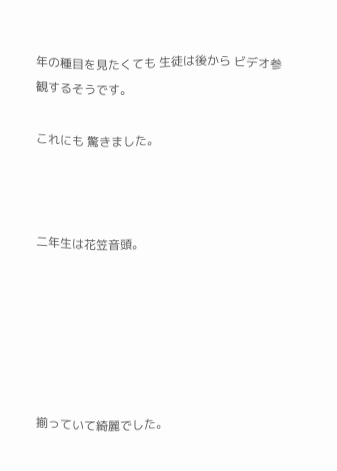年の種目を見たくても 生徒は後から ビデオ参観するそうです。

これにも 驚きました。



二年生は花笠音頭。






揃っていて綺麗でした。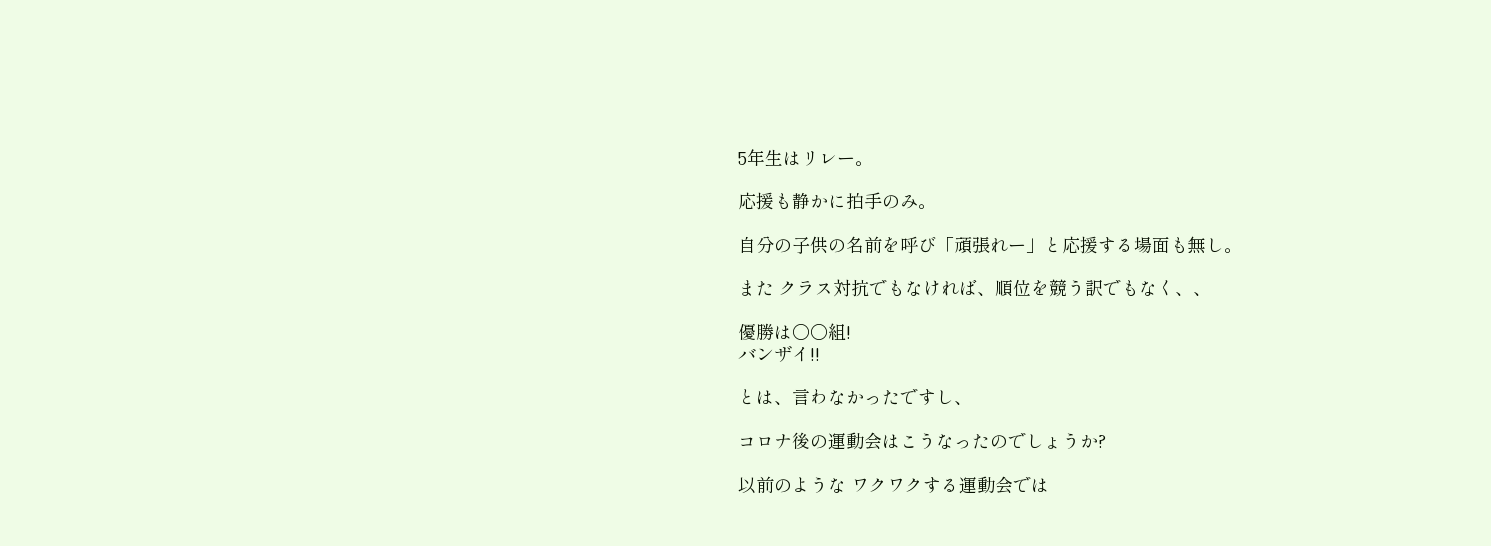5年生はリレー。

応援も静かに拍手のみ。

自分の子供の名前を呼び「頑張れー」と応援する場面も無し。

また クラス対抗でもなければ、順位を競う訳でもなく、、

優勝は〇〇組!
バンザイ!!

とは、言わなかったですし、

コロナ後の運動会はこうなったのでしょうか?

以前のような ワクワクする運動会では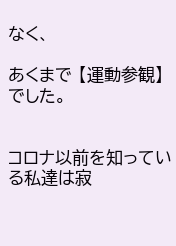なく、

あくまで 【運動参観】 でした。


コロナ以前を知っている私達は寂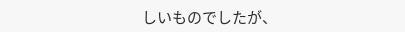しいものでしたが、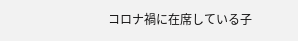コロナ禍に在席している子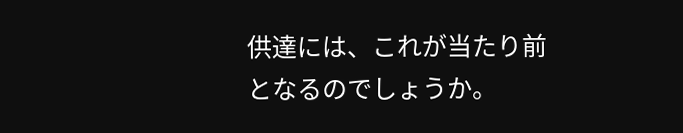供達には、これが当たり前 となるのでしょうか。